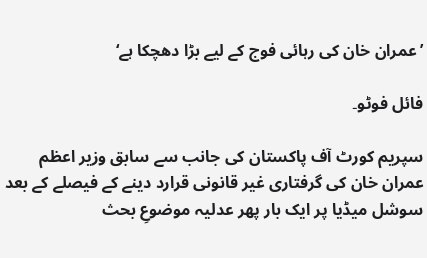’عمران خان کی رہائی فوج کے لیے بڑا دھچکا ہے‘

فائل فوٹو۔

سپریم کورٹ آف پاکستان کی جانب سے سابق وزیر اعظم عمران خان کی گرفتاری غیر قانونی قرارد دینے کے فیصلے کے بعد سوشل میڈیا پر ایک بار پھر عدلیہ موضوعِ بحث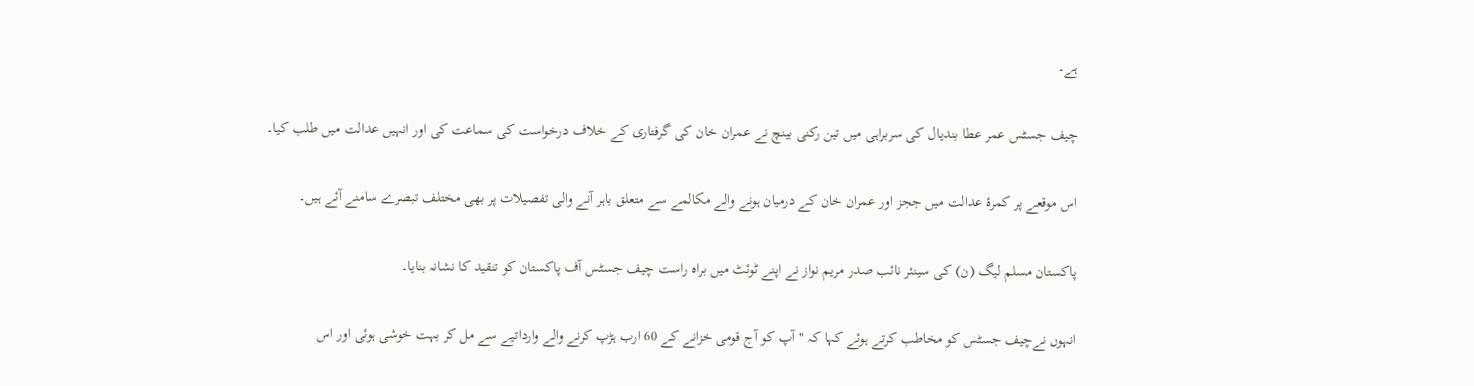ہے۔

چیف جسٹس عمر عطا بندیال کی سربراہی میں تین رکنی بینچ نے عمران خان کی گرفتاری کے خلاف درخواست کی سماعت کی اور انہیں عدالت میں طلب کیا۔

اس موقعے پر کمرۂ عدالت میں ججز اور عمران خان کے درمیان ہونے والے مکالمے سے متعلق باہر آنے والی تفصیلات پر بھی مختلف تبصرے سامنے آئے ہیں۔

پاکستان مسلم لیگ (ن) کی سینئر نائب صدر مریم نواز نے اپنے ٹوئٹ میں براہ راست چیف جسٹس آف پاکستان کو تنقید کا نشانہ بنایا۔

انہوں نےچیف جسٹس کو مخاطب کرتے ہوئے کہا کہ "آپ کو آج قومی خزانے کے 60 ارب ہڑپ کرنے والے وارداتیے سے مل کر بہت خوشی ہوئی اور اس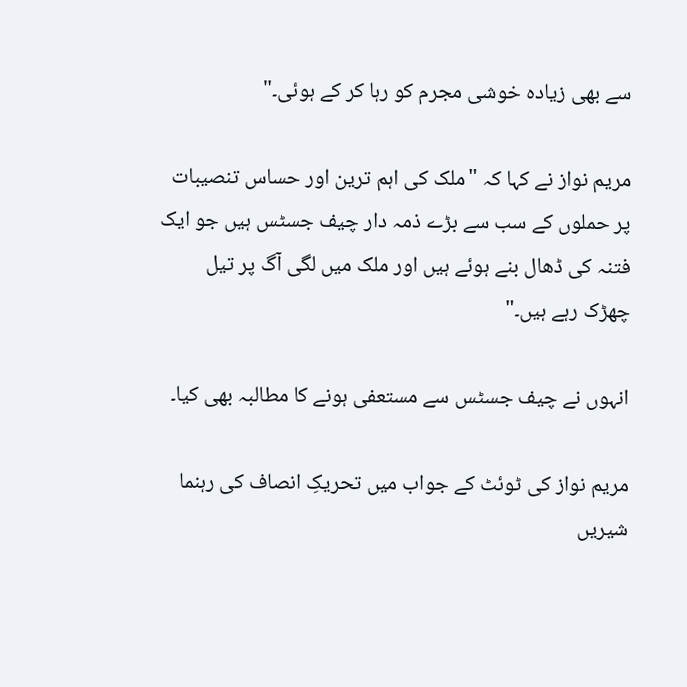سے بھی زیادہ خوشی مجرم کو رہا کر کے ہوئی۔"

مریم نواز نے کہا کہ "ملک کی اہم ترین اور حساس تنصیبات پر حملوں کے سب سے بڑے ذمہ دار چیف جسٹس ہیں جو ایک فتنہ کی ڈھال بنے ہوئے ہیں اور ملک میں لگی آگ پر تیل چھڑک رہے ہیں۔"

انہوں نے چیف جسٹس سے مستعفی ہونے کا مطالبہ بھی کیا۔

مریم نواز کی ٹوئٹ کے جواب میں تحریکِ انصاف کی رہنما شیریں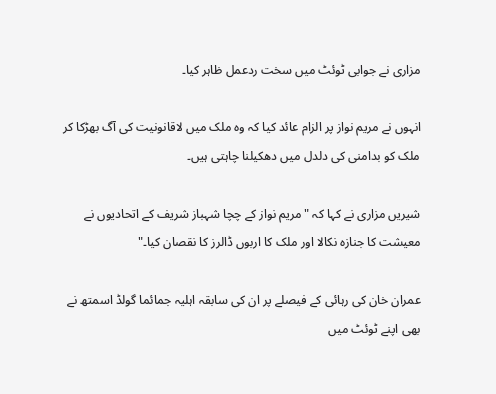مزاری نے جوابی ٹوئٹ میں سخت ردعمل ظاہر کیا۔

انہوں نے مریم نواز پر الزام عائد کیا کہ وہ ملک میں لاقانونیت کی آگ بھڑکا کر ملک کو بدامنی کی دلدل میں دھکیلنا چاہتی ہیں۔

شیریں مزاری نے کہا کہ "مریم نواز کے چچا شہباز شریف کے اتحادیوں نے معیشت کا جنازہ نکالا اور ملک کا اربوں ڈالرز کا نقصان کیا۔"

عمران خان کی رہائی کے فیصلے پر ان کی سابقہ اہلیہ جمائما گولڈ اسمتھ نے بھی اپنے ٹوئٹ میں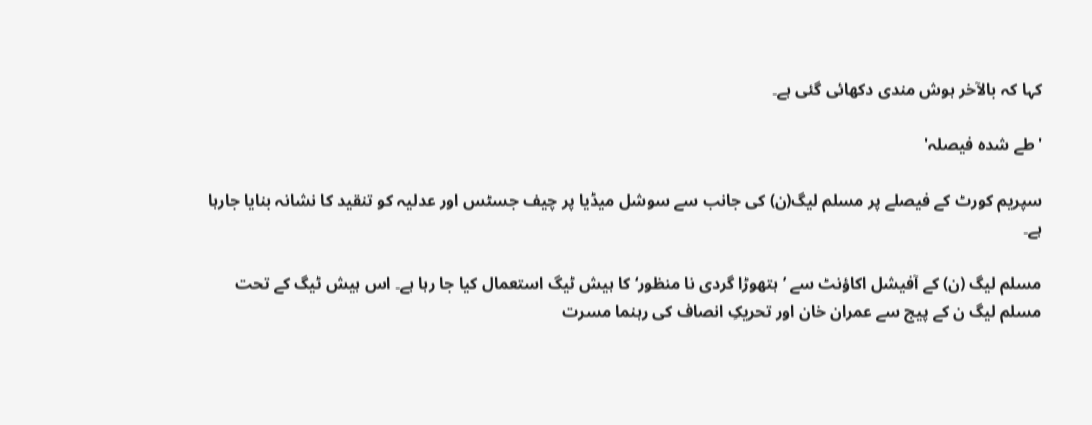کہا کہ بالآخر ہوش مندی دکھائی گئی ہے۔

'طے شدہ فیصلہ'

سپریم کورٹ کے فیصلے پر مسلم لیگ(ن) کی جانب سے سوشل میڈیا پر چیف جسٹس اور عدلیہ کو تنقید کا نشانہ بنایا جارہا ہے۔

مسلم لیگ (ن) کے آفیشل اکاؤنٹ سے ’ہتھوڑا گردی نا منظور‘ کا ہیش ٹیگ استعمال کیا جا رہا ہے۔ اس ہیش ٹیگ کے تحت مسلم لیگ ن کے پیج سے عمران خان اور تحریکِ انصاف کی رہنما مسرت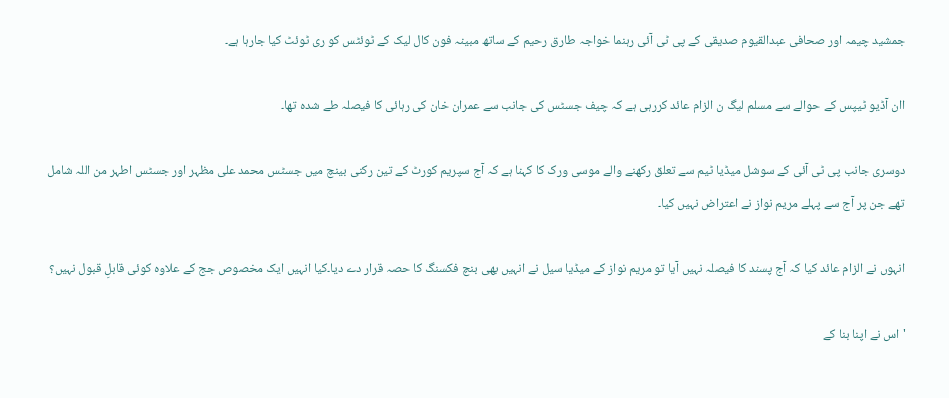جمشید چیمہ اور صحافی عبدالقیوم صدیقی کے پی ٹی آئی رہنما خواجہ طارق رحیم کے ساتھ مبینہ فون کال لیک کے ٹوئٹس کو ری ٹوئٹ کیا جارہا ہے۔

اان آڈیو ٹیپس کے حوالے سے مسلم لیگ ن الزام عائد کررہی ہے کہ چیف جسٹس کی جانب سے عمران خان کی رہائی کا فیصلہ طے شدہ تھا۔

دوسری جانب پی ٹی آئی کے سوشل میڈیا ٹیم سے تعلق رکھنے والے موسی ورک کا کہنا ہے کہ آج سپریم کورٹ کے تین رکنی بینچ میں جسٹس محمد علی مظہر اور جسٹس اطہر من اللہ شامل تھے جن پر آج سے پہلے مریم نواز نے اعتراض نہیں کیا۔

انہوں نے الزام عائد کیا کہ آج پسند کا فیصلہ نہیں آیا تو مریم نواز کے میڈیا سیل نے انہیں بھی بنچ فکسنگ کا حصہ قرار دے دیا۔کیا انہیں ایک مخصوص جج کے علاوہ کوئی قابلِ قبول نہیں؟

'اس نے اپنا بنا کے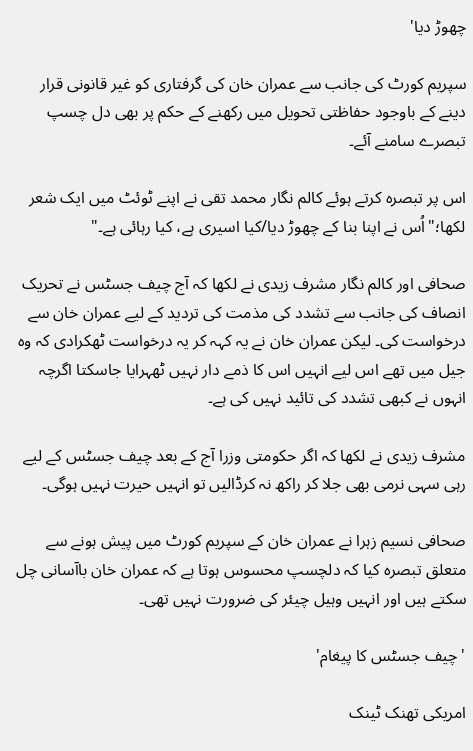چھوڑ دیا'

سپریم کورٹ کی جانب سے عمران خان کی گرفتاری کو غیر قانونی قرار دینے کے باوجود حفاظتی تحویل میں رکھنے کے حکم پر بھی دل چسپ تبصرے سامنے آئے۔

اس پر تبصرہ کرتے ہوئے کالم نگار محمد تقی نے اپنے ٹوئٹ میں ایک شعر لکھا؛"اُس نے اپنا بنا کے چھوڑ دیا/کیا اسیری ہے، کیا رہائی ہے۔"

صحافی اور کالم نگار مشرف زیدی نے لکھا کہ آج چیف جسٹس نے تحریک انصاف کی جانب سے تشدد کی مذمت کی تردید کے لیے عمران خان سے درخواست کی۔ لیکن عمران خان نے یہ کہہ کر یہ درخواست ٹھکرادی کہ وہ جیل میں تھے اس لیے انہیں اس کا ذمے دار نہیں ٹھہرایا جاسکتا اگرچہ انہوں نے کبھی تشدد کی تائید نہیں کی ہے۔

مشرف زیدی نے لکھا کہ اگر حکومتی وزرا آج کے بعد چیف جسٹس کے لیے رہی سہی نرمی بھی جلا کر راکھ نہ کرڈالیں تو انہیں حیرت نہیں ہوگی۔

صحافی نسیم زہرا نے عمران خان کے سپریم کورٹ میں پیش ہونے سے متعلق تبصرہ کیا کہ دلچسپ محسوس ہوتا ہے کہ عمران خان باآسانی چل سکتے ہیں اور انہیں وہیل چیئر کی ضرورت نہیں تھی۔

'چیف جسٹس کا پیغام'

امریکی تھنک ٹینک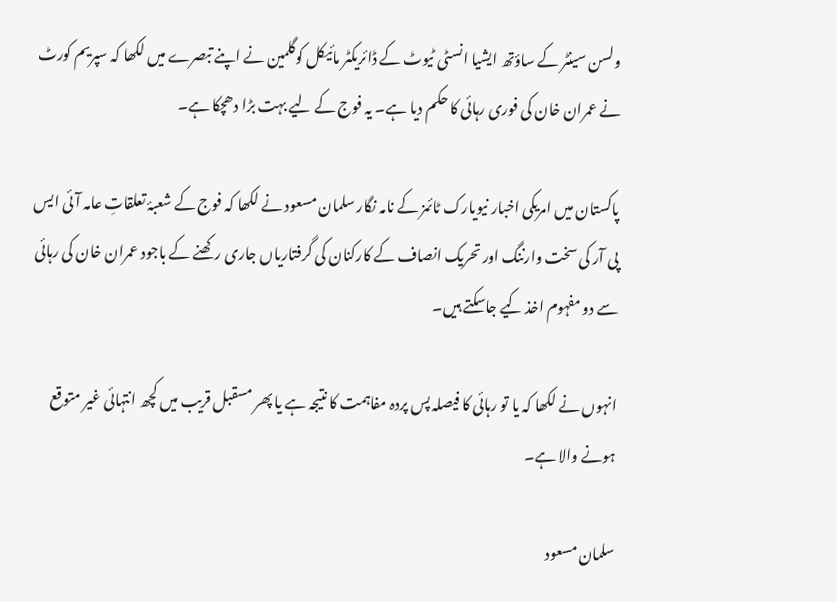ولسن سینٹر کے ساؤتھ ایشیا انسٹی ٹیوٹ کے ڈائریکٹر مائیکل کوگلمین نے اپنے تبصرے میں لکھا کہ سپریم کورٹ نے عمران خان کی فوری رہائی کا حکم دیا ہے۔ یہ فوج کے لیے بہت بڑا دھچکا ہے۔

پاکستان میں امریکی اخبار نیویارک ٹائمز کے نامہ نگار سلمان مسعود نے لکھا کہ فوج کے شعبۂ تعلقاتِ عامہ آئی ایس پی آر کی سخت وارننگ اور تحریک انصاف کے کارکنان کی گرفتاریاں جاری رکھنے کے باجود عمران خان کی رہائی سے دو مفہوم اخذ کیے جاسکتے ہیں۔

انہوں نے لکھا کہ یا تو رہائی کا فیصلہ پس پردہ مفاہمت کا نتیجہ ہے یا پھر مسقبل قریب میں کچھ انتہائی غیر متوقع ہونے والا ہے۔

سلمان مسعود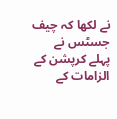نے لکھا کہ چیف جسٹس نے پہلے کرپشن کے الزامات کے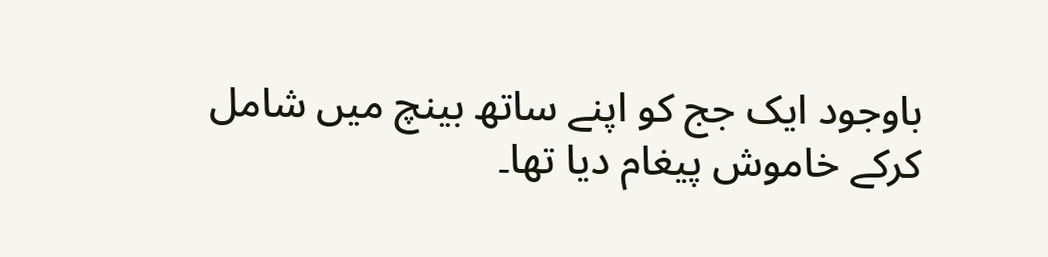باوجود ایک جج کو اپنے ساتھ بینچ میں شامل کرکے خاموش پیغام دیا تھا۔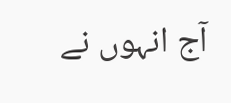آج انہوں نے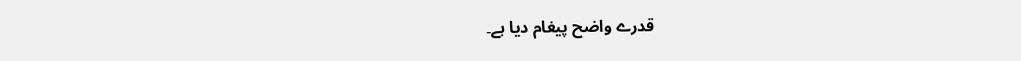قدرے واضح پیغام دیا ہے۔